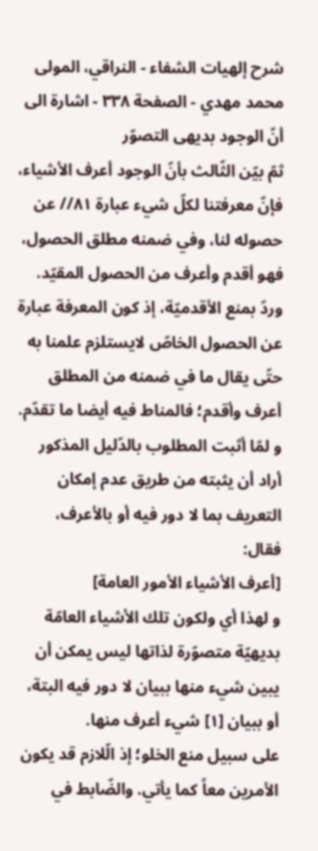شرح إلهيات الشفاء - النراقي، المولى محمد مهدي - الصفحة ٣٣٨ - اشارة الى أنّ الوجود بديهى التصوّر
ثمّ بيّن الثّالث بأنّ الوجود أعرف الأشياء، فإنّ معرفتنا لكلّ شيء عبارة ٨١// عن حصوله لنا، وفي ضمنه مطلق الحصول، فهو أقدم وأعرف من الحصول المقيّد.
وردّ بمنع الأقدميّة، إذ كون المعرفة عبارة عن الحصول الخاصّ لايستلزم علمنا به حتّى يقال ما في ضمنه من المطلق أعرف وأقدم؛ فالمناط فيه أيضا ما تقدّم.
و لمّا أثبت المطلوب بالدّليل المذكور أراد أن يثبته من طريق عدم إمكان التعريف بما لا دور فيه أو بالأعرف، فقال:
[أعرف الأشياء الأمور العامة]
و لهذا أي ولكون تلك الأشياء العامّة بديهيّة متصوّرة لذاتها ليس يمكن أن يبين شيء منها ببيان لا دور فيه البتة، أو ببيان [١] شيء أعرف منها.
على سبيل منع الخلو؛ إذ الّلازم قد يكون الأمرين معاً كما يأتي. والضّابط في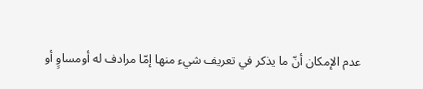عدم الإمكان أنّ ما يذكر في تعريف شيء منها إمّا مرادف له أومساوٍ أو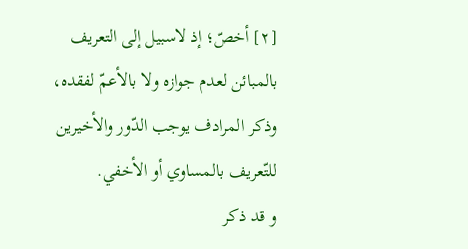[٢] أخصّ؛ إذ لاسبيل إلى التعريف بالمبائن لعدم جوازه ولا بالأعمّ لفقده، وذكر المرادف يوجب الدّور والأخيرين للتّعريف بالمساوي أو الأخفي.
و قد ذكر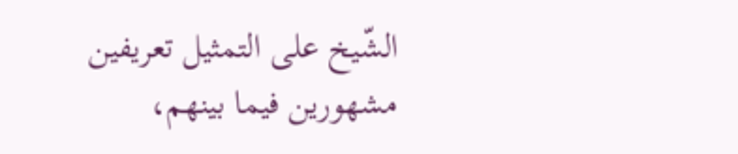الشّيخ على التمثيل تعريفين مشهورين فيما بينهم،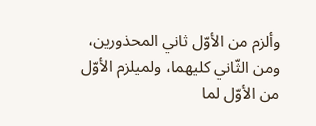وألزم من الأوّل ثاني المحذورين، ومن الثّاني كليهما، ولميلزم الأوّل من الأوّل لما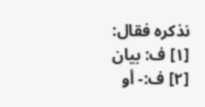نذكره فقال:
[١] ف: بيان
[٢] ف:- أو